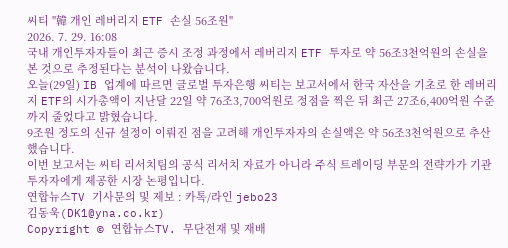씨티 "韓 개인 레버리지 ETF 손실 56조원"
2026. 7. 29. 16:08
국내 개인투자자들이 최근 증시 조정 과정에서 레버리지 ETF 투자로 약 56조3천억원의 손실을 본 것으로 추정된다는 분석이 나왔습니다.
오늘(29일) IB 업계에 따르면 글로벌 투자은행 씨티는 보고서에서 한국 자산을 기초로 한 레버리지 ETF의 시가총액이 지난달 22일 약 76조3,700억원로 정점을 찍은 뒤 최근 27조6,400억원 수준까지 줄었다고 밝혔습니다.
9조원 정도의 신규 설정이 이뤄진 점을 고려해 개인투자자의 손실액은 약 56조3천억원으로 추산했습니다.
이번 보고서는 씨티 리서치팀의 공식 리서치 자료가 아니라 주식 트레이딩 부문의 전략가가 기관투자자에게 제공한 시장 논평입니다.
연합뉴스TV 기사문의 및 제보 : 카톡/라인 jebo23
김동욱(DK1@yna.co.kr)
Copyright © 연합뉴스TV. 무단전재 및 재배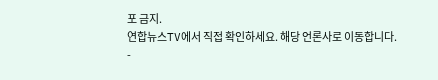포 금지.
연합뉴스TV에서 직접 확인하세요. 해당 언론사로 이동합니다.
-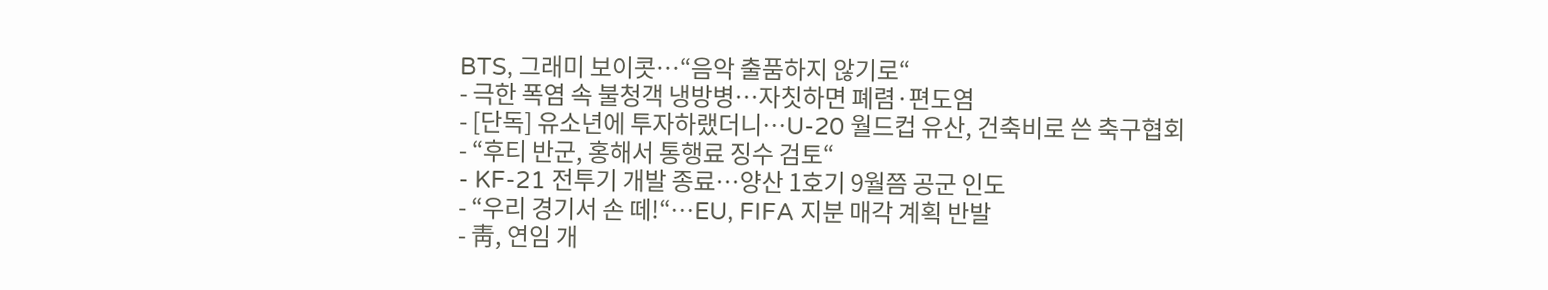BTS, 그래미 보이콧…“음악 출품하지 않기로“
- 극한 폭염 속 불청객 냉방병…자칫하면 폐렴·편도염
- [단독] 유소년에 투자하랬더니…U-20 월드컵 유산, 건축비로 쓴 축구협회
- “후티 반군, 홍해서 통행료 징수 검토“
- KF-21 전투기 개발 종료…양산 1호기 9월쯤 공군 인도
- “우리 경기서 손 떼!“…EU, FIFA 지분 매각 계획 반발
- 靑, 연임 개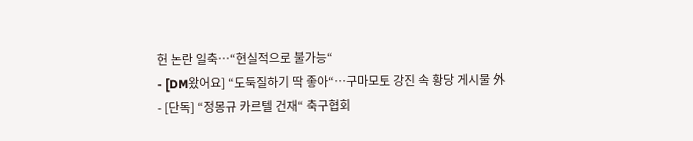헌 논란 일축…“현실적으로 불가능“
- [DM왔어요] “도둑질하기 딱 좋아“…구마모토 강진 속 황당 게시물 外
- [단독] “정몽규 카르텔 건재“ 축구협회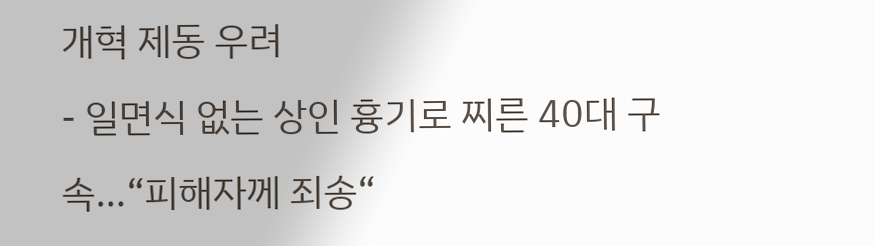개혁 제동 우려
- 일면식 없는 상인 흉기로 찌른 40대 구속…“피해자께 죄송“